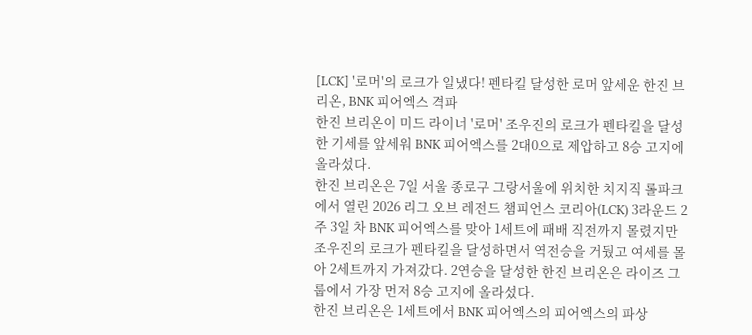[LCK] '로머'의 로크가 일냈다! 펜타킬 달성한 로머 앞세운 한진 브리온, BNK 피어엑스 격파
한진 브리온이 미드 라이너 '로머' 조우진의 로크가 펜타킬을 달성한 기세를 앞세워 BNK 피어엑스를 2대0으로 제압하고 8승 고지에 올라섰다.
한진 브리온은 7일 서울 종로구 그랑서울에 위치한 치지직 롤파크에서 열린 2026 리그 오브 레전드 챔피언스 코리아(LCK) 3라운드 2주 3일 차 BNK 피어엑스를 맞아 1세트에 패배 직전까지 몰렸지만 조우진의 로크가 펜타킬을 달성하면서 역전승을 거뒀고 여세를 몰아 2세트까지 가져갔다. 2연승을 달성한 한진 브리온은 라이즈 그룹에서 가장 먼저 8승 고지에 올라섰다.
한진 브리온은 1세트에서 BNK 피어엑스의 피어엑스의 파상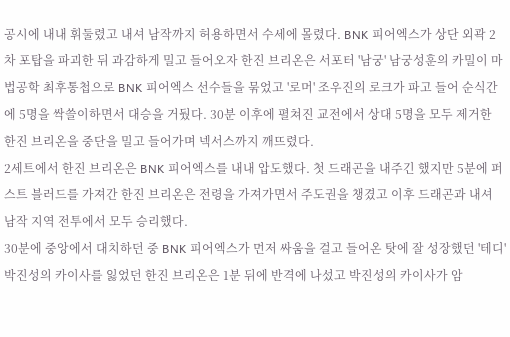공시에 내내 휘둘렸고 내셔 남작까지 허용하면서 수세에 몰렸다. BNK 피어엑스가 상단 외곽 2차 포탑을 파괴한 뒤 과감하게 밀고 들어오자 한진 브리온은 서포터 '남궁' 남궁성훈의 카밀이 마법공학 최후통첩으로 BNK 피어엑스 선수들을 묶었고 '로머' 조우진의 로크가 파고 들어 순식간에 5명을 싹쓸이하면서 대승을 거뒀다. 30분 이후에 펼쳐진 교전에서 상대 5명을 모두 제거한 한진 브리온을 중단을 밀고 들어가며 넥서스까지 깨뜨렸다.
2세트에서 한진 브리온은 BNK 피어엑스를 내내 압도했다. 첫 드래곤을 내주긴 했지만 5분에 퍼스트 블러드를 가져간 한진 브리온은 전령을 가져가면서 주도권을 챙겼고 이후 드래곤과 내셔 남작 지역 전투에서 모두 승리했다.
30분에 중앙에서 대치하던 중 BNK 피어엑스가 먼저 싸움을 걸고 들어온 탓에 잘 성장했던 '테디' 박진성의 카이사를 잃었던 한진 브리온은 1분 뒤에 반격에 나섰고 박진성의 카이사가 암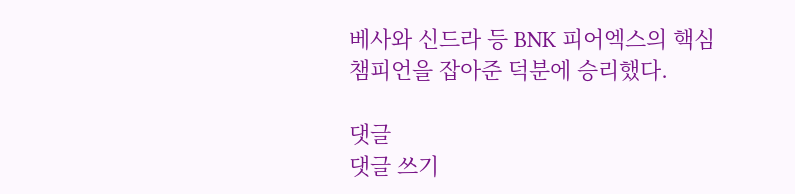베사와 신드라 등 BNK 피어엑스의 핵심 챔피언을 잡아준 덕분에 승리했다.

댓글
댓글 쓰기